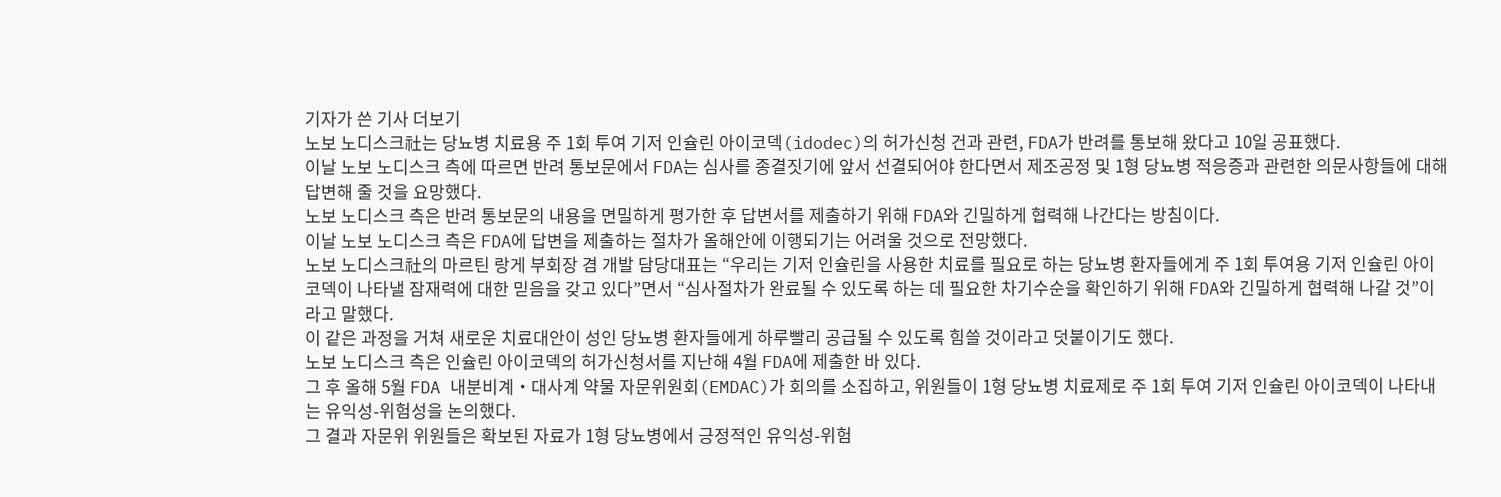기자가 쓴 기사 더보기
노보 노디스크社는 당뇨병 치료용 주 1회 투여 기저 인슐린 아이코덱(idodec)의 허가신청 건과 관련, FDA가 반려를 통보해 왔다고 10일 공표했다.
이날 노보 노디스크 측에 따르면 반려 통보문에서 FDA는 심사를 종결짓기에 앞서 선결되어야 한다면서 제조공정 및 1형 당뇨병 적응증과 관련한 의문사항들에 대해 답변해 줄 것을 요망했다.
노보 노디스크 측은 반려 통보문의 내용을 면밀하게 평가한 후 답변서를 제출하기 위해 FDA와 긴밀하게 협력해 나간다는 방침이다.
이날 노보 노디스크 측은 FDA에 답변을 제출하는 절차가 올해안에 이행되기는 어려울 것으로 전망했다.
노보 노디스크社의 마르틴 랑게 부회장 겸 개발 담당대표는 “우리는 기저 인슐린을 사용한 치료를 필요로 하는 당뇨병 환자들에게 주 1회 투여용 기저 인슐린 아이코덱이 나타낼 잠재력에 대한 믿음을 갖고 있다”면서 “심사절차가 완료될 수 있도록 하는 데 필요한 차기수순을 확인하기 위해 FDA와 긴밀하게 협력해 나갈 것”이라고 말했다.
이 같은 과정을 거쳐 새로운 치료대안이 성인 당뇨병 환자들에게 하루빨리 공급될 수 있도록 힘쓸 것이라고 덧붙이기도 했다.
노보 노디스크 측은 인슐린 아이코덱의 허가신청서를 지난해 4월 FDA에 제출한 바 있다.
그 후 올해 5월 FDA 내분비계‧대사계 약물 자문위원회(EMDAC)가 회의를 소집하고, 위원들이 1형 당뇨병 치료제로 주 1회 투여 기저 인슐린 아이코덱이 나타내는 유익성-위험성을 논의했다.
그 결과 자문위 위원들은 확보된 자료가 1형 당뇨병에서 긍정적인 유익성-위험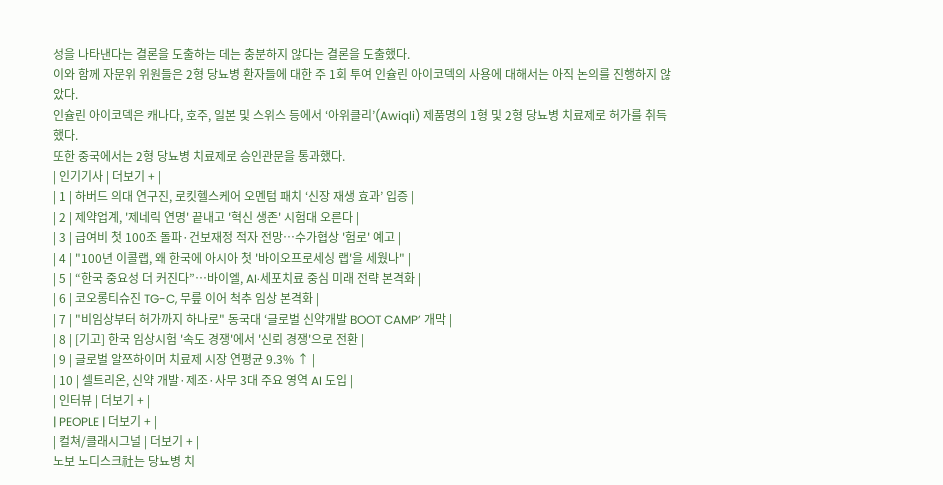성을 나타낸다는 결론을 도출하는 데는 충분하지 않다는 결론을 도출했다.
이와 함께 자문위 위원들은 2형 당뇨병 환자들에 대한 주 1회 투여 인슐린 아이코덱의 사용에 대해서는 아직 논의를 진행하지 않았다.
인슐린 아이코덱은 캐나다, 호주, 일본 및 스위스 등에서 ‘아위클리’(Awiqli) 제품명의 1형 및 2형 당뇨병 치료제로 허가를 취득했다.
또한 중국에서는 2형 당뇨병 치료제로 승인관문을 통과했다.
| 인기기사 | 더보기 + |
| 1 | 하버드 의대 연구진, 로킷헬스케어 오멘텀 패치 ‘신장 재생 효과’ 입증 |
| 2 | 제약업계, '제네릭 연명' 끝내고 '혁신 생존' 시험대 오른다 |
| 3 | 급여비 첫 100조 돌파·건보재정 적자 전망…수가협상 '험로' 예고 |
| 4 | "100년 이콜랩, 왜 한국에 아시아 첫 '바이오프로세싱 랩'을 세웠나" |
| 5 | “한국 중요성 더 커진다”…바이엘, AI·세포치료 중심 미래 전략 본격화 |
| 6 | 코오롱티슈진 TG-C, 무릎 이어 척추 임상 본격화 |
| 7 | "비임상부터 허가까지 하나로" 동국대 ‘글로벌 신약개발 BOOT CAMP’ 개막 |
| 8 | [기고] 한국 임상시험 '속도 경쟁'에서 '신뢰 경쟁'으로 전환 |
| 9 | 글로벌 알쯔하이머 치료제 시장 연평균 9.3% ↑ |
| 10 | 셀트리온, 신약 개발·제조·사무 3대 주요 영역 AI 도입 |
| 인터뷰 | 더보기 + |
| PEOPLE | 더보기 + |
| 컬쳐/클래시그널 | 더보기 + |
노보 노디스크社는 당뇨병 치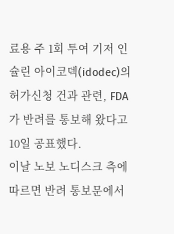료용 주 1회 투여 기저 인슐린 아이코덱(idodec)의 허가신청 건과 관련, FDA가 반려를 통보해 왔다고 10일 공표했다.
이날 노보 노디스크 측에 따르면 반려 통보문에서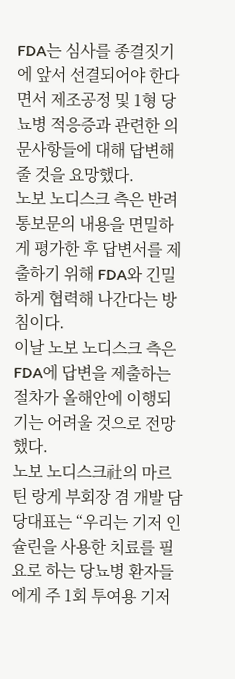FDA는 심사를 종결짓기에 앞서 선결되어야 한다면서 제조공정 및 1형 당뇨병 적응증과 관련한 의문사항들에 대해 답변해 줄 것을 요망했다.
노보 노디스크 측은 반려 통보문의 내용을 면밀하게 평가한 후 답변서를 제출하기 위해 FDA와 긴밀하게 협력해 나간다는 방침이다.
이날 노보 노디스크 측은 FDA에 답변을 제출하는 절차가 올해안에 이행되기는 어려울 것으로 전망했다.
노보 노디스크社의 마르틴 랑게 부회장 겸 개발 담당대표는 “우리는 기저 인슐린을 사용한 치료를 필요로 하는 당뇨병 환자들에게 주 1회 투여용 기저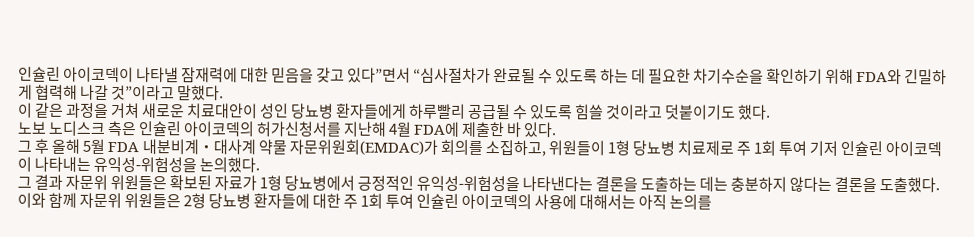인슐린 아이코덱이 나타낼 잠재력에 대한 믿음을 갖고 있다”면서 “심사절차가 완료될 수 있도록 하는 데 필요한 차기수순을 확인하기 위해 FDA와 긴밀하게 협력해 나갈 것”이라고 말했다.
이 같은 과정을 거쳐 새로운 치료대안이 성인 당뇨병 환자들에게 하루빨리 공급될 수 있도록 힘쓸 것이라고 덧붙이기도 했다.
노보 노디스크 측은 인슐린 아이코덱의 허가신청서를 지난해 4월 FDA에 제출한 바 있다.
그 후 올해 5월 FDA 내분비계‧대사계 약물 자문위원회(EMDAC)가 회의를 소집하고, 위원들이 1형 당뇨병 치료제로 주 1회 투여 기저 인슐린 아이코덱이 나타내는 유익성-위험성을 논의했다.
그 결과 자문위 위원들은 확보된 자료가 1형 당뇨병에서 긍정적인 유익성-위험성을 나타낸다는 결론을 도출하는 데는 충분하지 않다는 결론을 도출했다.
이와 함께 자문위 위원들은 2형 당뇨병 환자들에 대한 주 1회 투여 인슐린 아이코덱의 사용에 대해서는 아직 논의를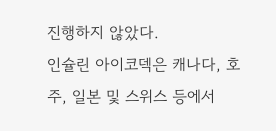진행하지 않았다.
인슐린 아이코덱은 캐나다, 호주, 일본 및 스위스 등에서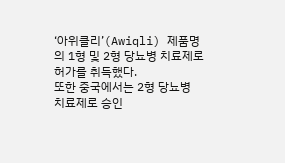‘아위클리’(Awiqli) 제품명의 1형 및 2형 당뇨병 치료제로 허가를 취득했다.
또한 중국에서는 2형 당뇨병 치료제로 승인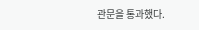관문을 통과했다.